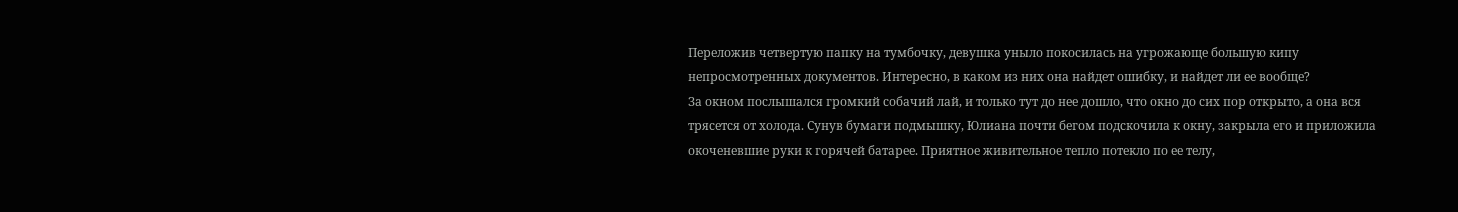Переложив четвертую папку на тумбочку, девушка уныло покосилась на угрожающе большую кипу непросмотренных документов. Интересно, в каком из них она найдет ошибку, и найдет ли ее вообще?
За окном послышался громкий собачий лай, и только тут до нее дошло, что окно до сих пор открыто, а она вся трясется от холода. Сунув бумаги подмышку, Юлиана почти бегом подскочила к окну, закрыла его и приложила окоченевшие руки к горячей батарее. Приятное живительное тепло потекло по ее телу,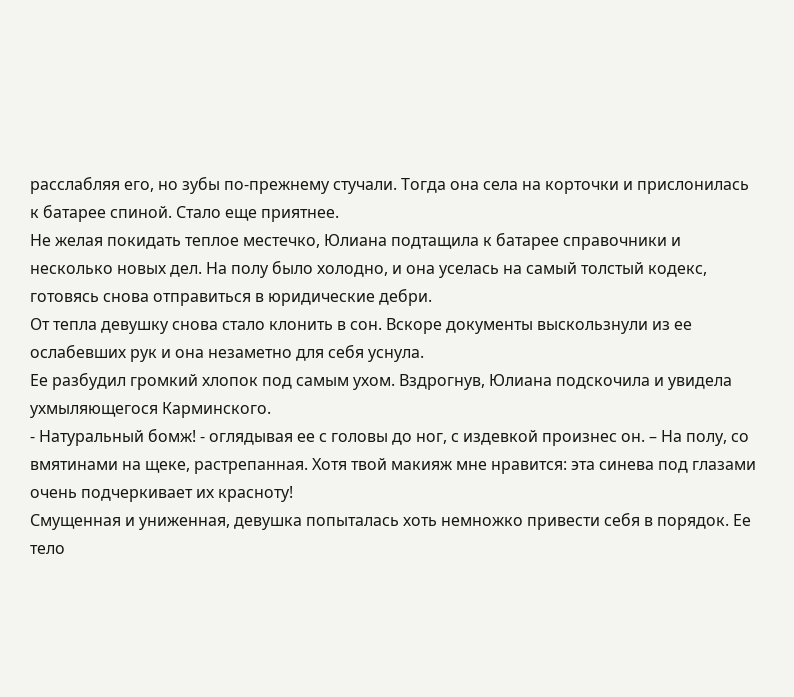расслабляя его, но зубы по-прежнему стучали. Тогда она села на корточки и прислонилась к батарее спиной. Стало еще приятнее.
Не желая покидать теплое местечко, Юлиана подтащила к батарее справочники и несколько новых дел. На полу было холодно, и она уселась на самый толстый кодекс, готовясь снова отправиться в юридические дебри.
От тепла девушку снова стало клонить в сон. Вскоре документы выскользнули из ее ослабевших рук и она незаметно для себя уснула.
Ее разбудил громкий хлопок под самым ухом. Вздрогнув, Юлиана подскочила и увидела ухмыляющегося Карминского.
- Натуральный бомж! - оглядывая ее с головы до ног, с издевкой произнес он. – На полу, со вмятинами на щеке, растрепанная. Хотя твой макияж мне нравится: эта синева под глазами очень подчеркивает их красноту!
Смущенная и униженная, девушка попыталась хоть немножко привести себя в порядок. Ее тело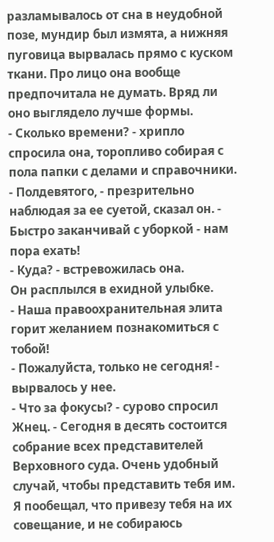разламывалось от сна в неудобной позе, мундир был измята, а нижняя пуговица вырвалась прямо с куском ткани. Про лицо она вообще предпочитала не думать. Вряд ли оно выглядело лучше формы.
- Сколько времени? - хрипло спросила она, торопливо собирая с пола папки с делами и справочники.
- Полдевятого, - презрительно наблюдая за ее суетой, сказал он. - Быстро заканчивай с уборкой - нам пора ехать!
- Куда? - встревожилась она.
Он расплылся в ехидной улыбке.
- Наша правоохранительная элита горит желанием познакомиться с тобой!
- Пожалуйста, только не сегодня! - вырвалось у нее.
- Что за фокусы? - сурово спросил Жнец. - Сегодня в десять состоится собрание всех представителей Верховного суда. Очень удобный случай, чтобы представить тебя им. Я пообещал, что привезу тебя на их совещание, и не собираюсь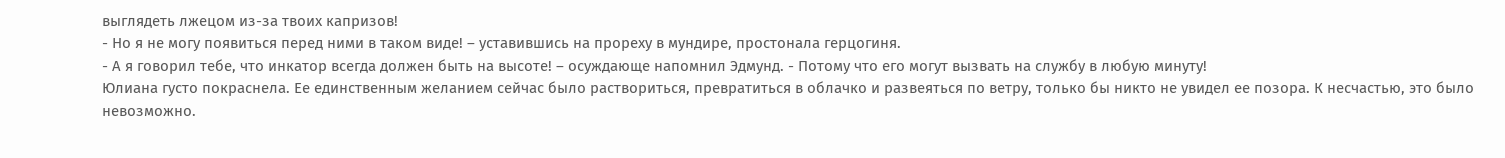выглядеть лжецом из-за твоих капризов!
- Но я не могу появиться перед ними в таком виде! – уставившись на прореху в мундире, простонала герцогиня.
- А я говорил тебе, что инкатор всегда должен быть на высоте! – осуждающе напомнил Эдмунд. - Потому что его могут вызвать на службу в любую минуту!
Юлиана густо покраснела. Ее единственным желанием сейчас было раствориться, превратиться в облачко и развеяться по ветру, только бы никто не увидел ее позора. К несчастью, это было невозможно.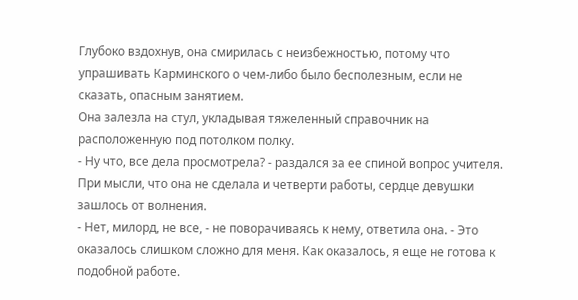Глубоко вздохнув, она смирилась с неизбежностью, потому что упрашивать Карминского о чем-либо было бесполезным, если не сказать, опасным занятием.
Она залезла на стул, укладывая тяжеленный справочник на расположенную под потолком полку.
- Ну что, все дела просмотрела? - раздался за ее спиной вопрос учителя.
При мысли, что она не сделала и четверти работы, сердце девушки зашлось от волнения.
- Нет, милорд, не все, - не поворачиваясь к нему, ответила она. - Это оказалось слишком сложно для меня. Как оказалось, я еще не готова к подобной работе.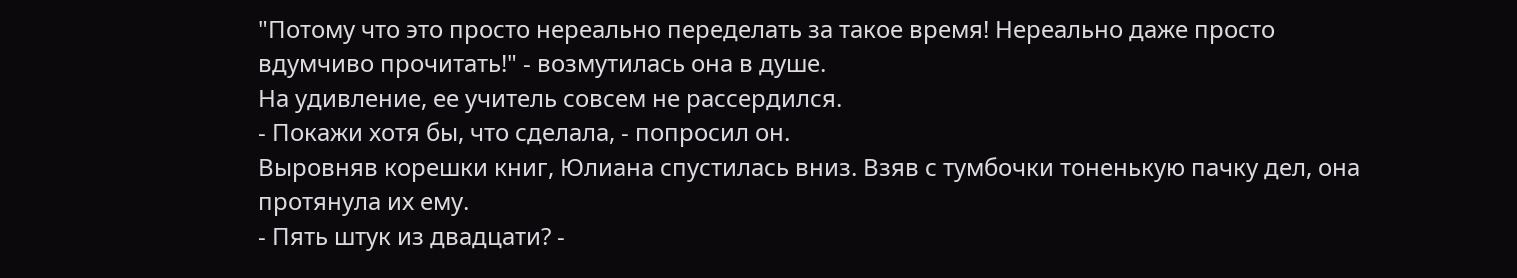"Потому что это просто нереально переделать за такое время! Нереально даже просто вдумчиво прочитать!" - возмутилась она в душе.
На удивление, ее учитель совсем не рассердился.
- Покажи хотя бы, что сделала, - попросил он.
Выровняв корешки книг, Юлиана спустилась вниз. Взяв с тумбочки тоненькую пачку дел, она протянула их ему.
- Пять штук из двадцати? -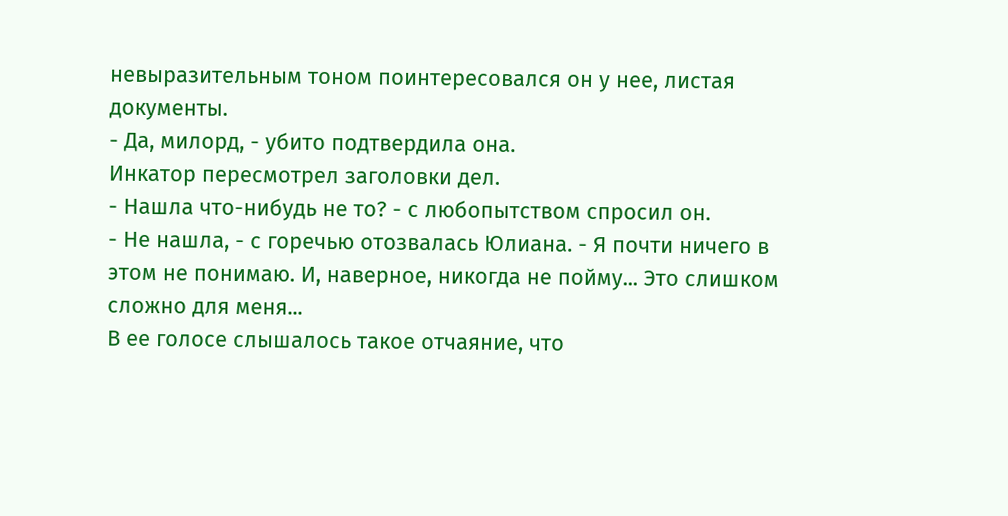невыразительным тоном поинтересовался он у нее, листая документы.
- Да, милорд, - убито подтвердила она.
Инкатор пересмотрел заголовки дел.
- Нашла что-нибудь не то? - с любопытством спросил он.
- Не нашла, - с горечью отозвалась Юлиана. - Я почти ничего в этом не понимаю. И, наверное, никогда не пойму... Это слишком сложно для меня...
В ее голосе слышалось такое отчаяние, что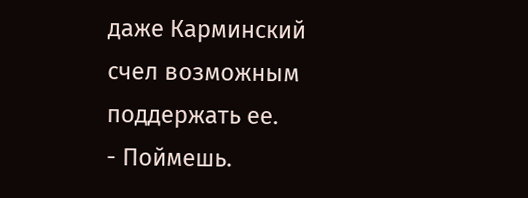даже Карминский счел возможным поддержать ее.
- Поймешь.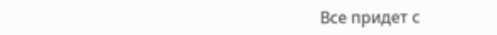Все придет с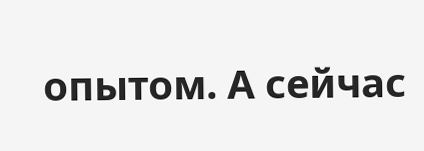опытом. А сейчас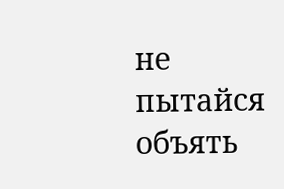не пытайся объять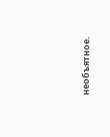необъятное.